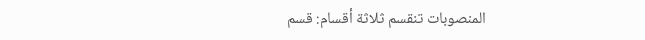المنصوبات تنقسم ثلاثة أقسام: قسم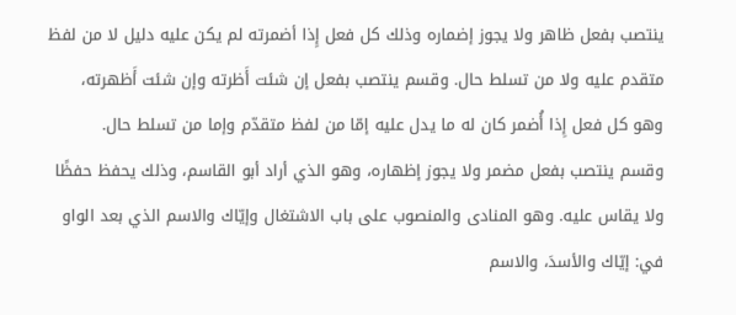ينتصب بفعل ظاهر ولا يجوز إضماره وذلك كل فعل إِذا أضمرته لم يكن عليه دليل لا من لفظ متقدم عليه ولا من تسلط حال. وقسم ينتصب بفعل إن شئت أَظرته وإن شئت أَظهرته، وهو كل فعل إِذا أُضمر كان له ما يدل عليه إمّا من لفظ متقدّم وإما من تسلط حال.
وقسم ينتصب بفعل مضمر ولا يجوز إظهاره، وهو الذي أراد أبو القاسم، وذلك يحفظ حفظًا ولا يقاس عليه. وهو المنادى والمنصوب على باب الاشتغال وإيّاك والاسم الذي بعد الواو في: إيّاك والأسدَ، والاسم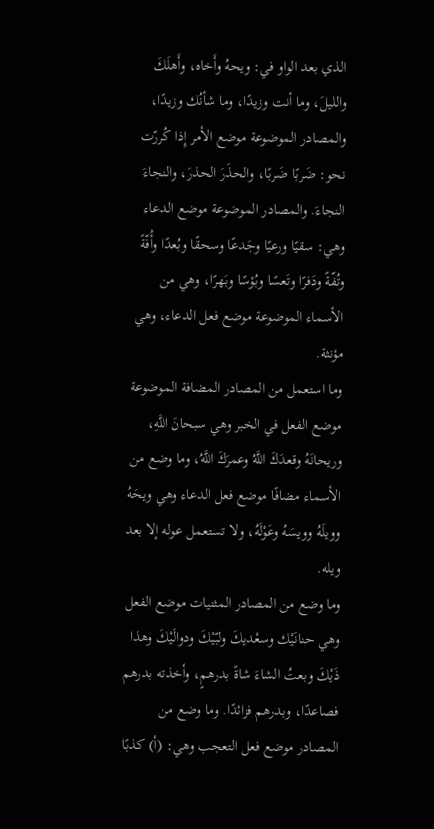الذي بعد الواو في: ويحهُ وأَخاه، وأَهلَكَ والليلَ، وما أنت وزيدًا، وما شأنُك وزيدًا، والمصادر الموضوعة موضع الأمر إِذا كُررّت نحو: ضَربًا ضَربًا، والحذَرَ الحذرَ، والنجاءَ النجاءَ. والمصادر الموضوعة موضع الدعاء وهي: سقيًا ورعيًا وجَدعًا وسحقًا وبُعدًا وأُفّةً وتُفّةً ودَفرًا وتَعسًا وبُؤسًا وبَهرًا، وهي من الأسماء الموضوعة موضع فعل الدعاء، وهي مؤنثة.
وما استعمل من المصادر المضافة الموضوعة موضع الفعل في الخبر وهي سبحانَ اللَّهِ، وريحانَهُ وقعدَكَ اللَّهُ وعمرَكَ اللَّهُ، وما وضع من الأسماء مضافًا موضع فعل الدعاء وهي ويحَهُ وويلَهُ وويسَهُ وعَوْلَهُ، ولا تستعمل عوله إلا بعد ويله.
وما وضع من المصادر المثنيات موضع الفعل وهي حنانَيْك وسعْديكَ ولبّيْكَ ودوالَيْكَ وهذا ذَيْكَ وبعتُ الشاءَ شاةً بدرهمٍ، وأخذته بدرهم فصاعدًا، وبدرهم فزائدًا. وما وضع من المصادر موضع فعل التعجب وهي: (أ) كذبًا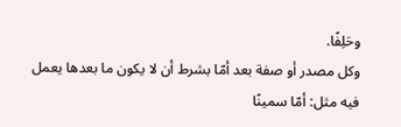وحَلِفًا.
وكل مصدر أو صفة بعد أمّا بشرط أن لا يكون ما بعدها يعمل فيه مثل: أمّا سمينًا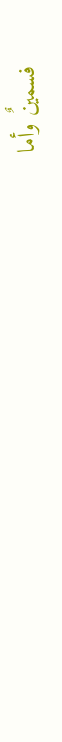فسمينٌ وأما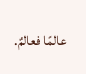عالمًا فعالمٌ.